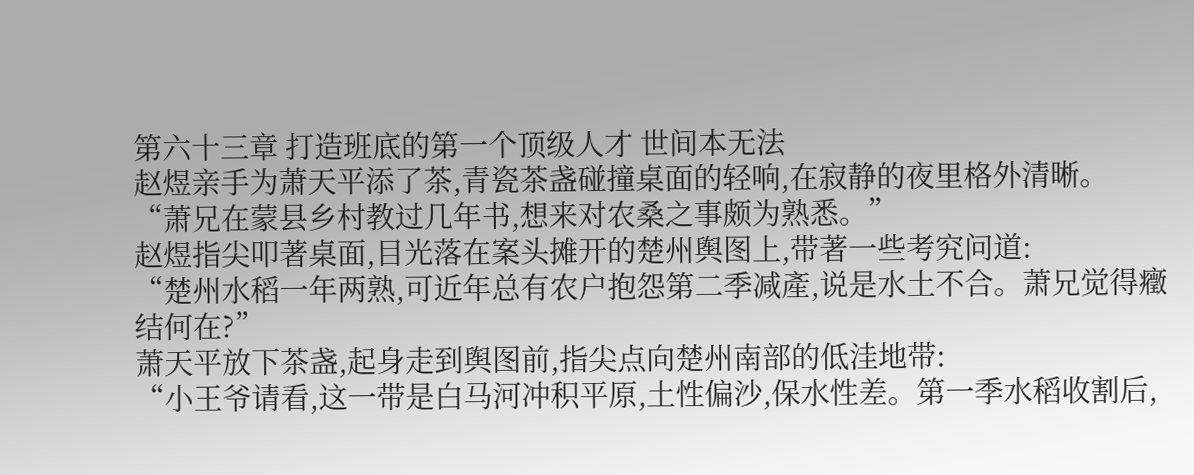第六十三章 打造班底的第一个顶级人才 世间本无法
赵煜亲手为萧天平添了茶,青瓷茶盏碰撞桌面的轻响,在寂静的夜里格外清晰。
“萧兄在蒙县乡村教过几年书,想来对农桑之事颇为熟悉。”
赵煜指尖叩著桌面,目光落在案头摊开的楚州舆图上,带著一些考究问道:
“楚州水稻一年两熟,可近年总有农户抱怨第二季减產,说是水土不合。萧兄觉得癥结何在?”
萧天平放下茶盏,起身走到舆图前,指尖点向楚州南部的低洼地带:
“小王爷请看,这一带是白马河冲积平原,土性偏沙,保水性差。第一季水稻收割后,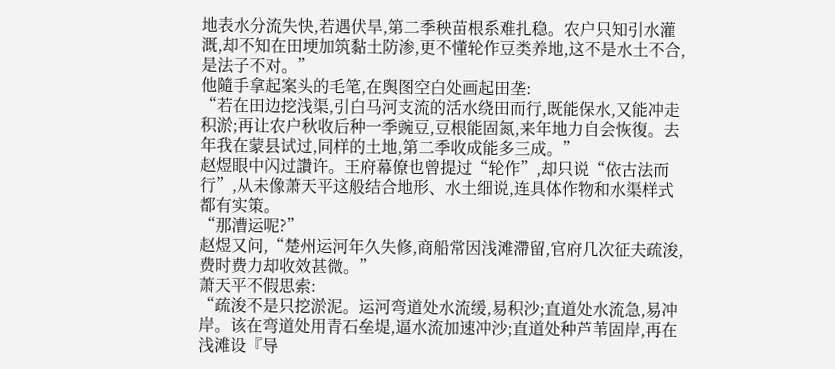地表水分流失快,若遇伏旱,第二季秧苗根系难扎稳。农户只知引水灌溉,却不知在田埂加筑黏土防渗,更不懂轮作豆类养地,这不是水土不合,是法子不对。”
他隨手拿起案头的毛笔,在舆图空白处画起田垄:
“若在田边挖浅渠,引白马河支流的活水绕田而行,既能保水,又能冲走积淤;再让农户秋收后种一季豌豆,豆根能固氮,来年地力自会恢復。去年我在蒙县试过,同样的土地,第二季收成能多三成。”
赵煜眼中闪过讚许。王府幕僚也曾提过“轮作”,却只说“依古法而行”,从未像萧天平这般结合地形、水土细说,连具体作物和水渠样式都有实策。
“那漕运呢?”
赵煜又问,“楚州运河年久失修,商船常因浅滩滯留,官府几次征夫疏浚,费时费力却收效甚微。”
萧天平不假思索:
“疏浚不是只挖淤泥。运河弯道处水流缓,易积沙;直道处水流急,易冲岸。该在弯道处用青石垒堤,逼水流加速冲沙;直道处种芦苇固岸,再在浅滩设『导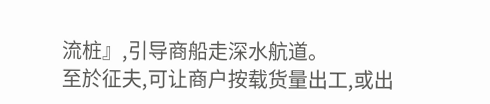流桩』,引导商船走深水航道。
至於征夫,可让商户按载货量出工,或出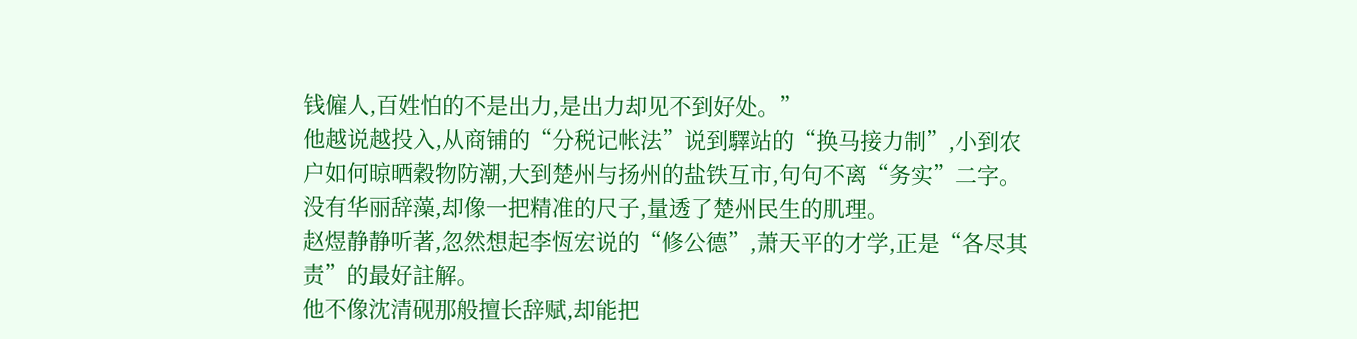钱僱人,百姓怕的不是出力,是出力却见不到好处。”
他越说越投入,从商铺的“分税记帐法”说到驛站的“换马接力制”,小到农户如何晾晒穀物防潮,大到楚州与扬州的盐铁互市,句句不离“务实”二字。没有华丽辞藻,却像一把精准的尺子,量透了楚州民生的肌理。
赵煜静静听著,忽然想起李恆宏说的“修公德”,萧天平的才学,正是“各尽其责”的最好註解。
他不像沈清砚那般擅长辞赋,却能把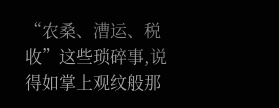“农桑、漕运、税收”这些琐碎事,说得如掌上观纹般那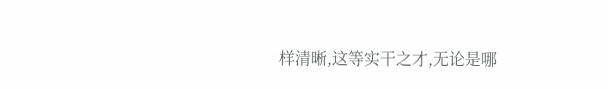样清晰,这等实干之才,无论是哪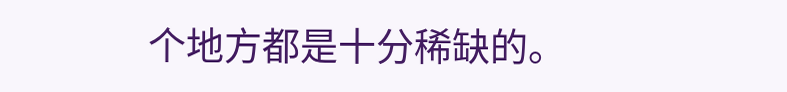个地方都是十分稀缺的。